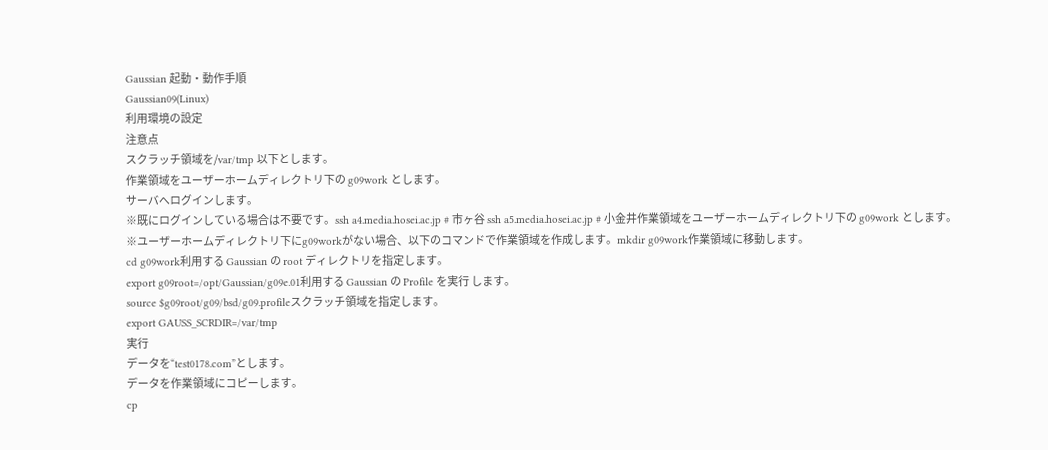Gaussian 起動・動作手順
Gaussian09(Linux)
利用環境の設定
注意点
スクラッチ領域を/var/tmp 以下とします。
作業領域をユーザーホームディレクトリ下の g09work とします。
サーバへログインします。
※既にログインしている場合は不要です。ssh a4.media.hosei.ac.jp # 市ヶ谷 ssh a5.media.hosei.ac.jp # 小金井作業領域をユーザーホームディレクトリ下の g09work とします。
※ユーザーホームディレクトリ下にg09workがない場合、以下のコマンドで作業領域を作成します。mkdir g09work作業領域に移動します。
cd g09work利用する Gaussian の root ディレクトリを指定します。
export g09root=/opt/Gaussian/g09e.01利用する Gaussian の Profile を実行 します。
source $g09root/g09/bsd/g09.profileスクラッチ領域を指定します。
export GAUSS_SCRDIR=/var/tmp
実行
データを“test0178.com”とします。
データを作業領域にコピーします。
cp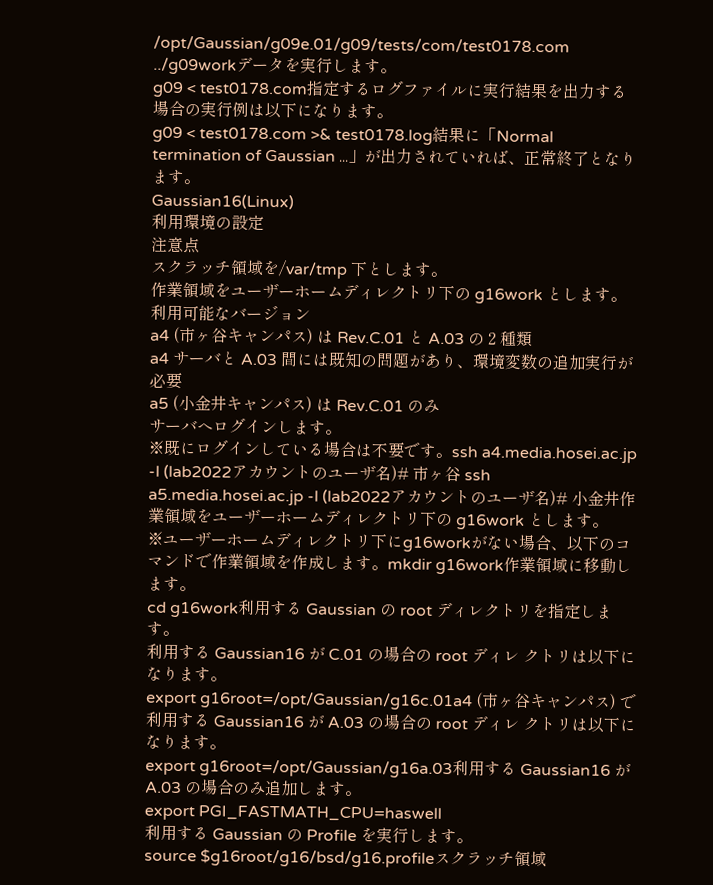/opt/Gaussian/g09e.01/g09/tests/com/test0178.com ../g09workデータを実行します。
g09 < test0178.com指定するログファイルに実行結果を出力する場合の実行例は以下になります。
g09 < test0178.com >& test0178.log結果に「Normal termination of Gaussian ...」が出力されていれば、正常終了となります。
Gaussian16(Linux)
利用環境の設定
注意点
スクラッチ領域を/var/tmp 下とします。
作業領域をユーザーホームディレクトリ下の g16work とします。
利用可能なバージョン
a4 (市ヶ谷キャンパス) は Rev.C.01 と A.03 の 2 種類
a4 サーバと A.03 間には既知の問題があり、環境変数の追加実行が必要
a5 (小金井キャンパス) は Rev.C.01 のみ
サーバへログインします。
※既にログインしている場合は不要です。ssh a4.media.hosei.ac.jp -l (lab2022アカウントのユーザ名)# 市ヶ谷 ssh a5.media.hosei.ac.jp -l (lab2022アカウントのユーザ名)# 小金井作業領域をユーザーホームディレクトリ下の g16work とします。
※ユーザーホームディレクトリ下にg16workがない場合、以下のコマンドで作業領域を作成します。mkdir g16work作業領域に移動します。
cd g16work利用する Gaussian の root ディレクトリを指定します。
利用する Gaussian16 が C.01 の場合の root ディレ クトリは以下になります。
export g16root=/opt/Gaussian/g16c.01a4 (市ヶ谷キャンパス) で利用する Gaussian16 が A.03 の場合の root ディレ クトリは以下になります。
export g16root=/opt/Gaussian/g16a.03利用する Gaussian16 が A.03 の場合のみ追加します。
export PGI_FASTMATH_CPU=haswell
利用する Gaussian の Profile を実行します。
source $g16root/g16/bsd/g16.profileスクラッチ領域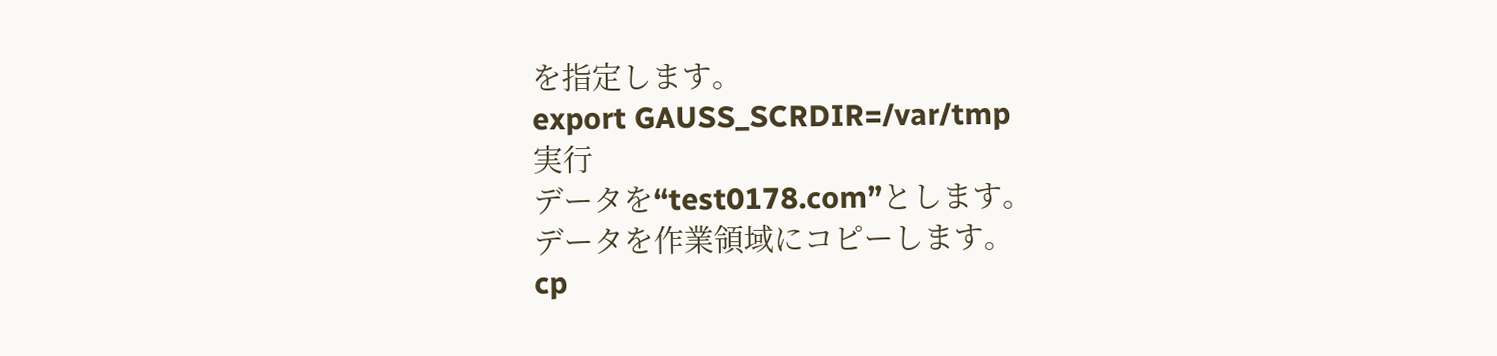を指定します。
export GAUSS_SCRDIR=/var/tmp
実行
データを“test0178.com”とします。
データを作業領域にコピーします。
cp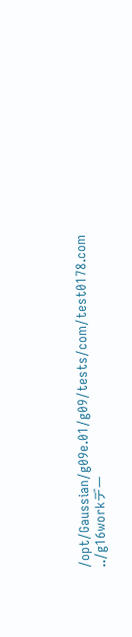/opt/Gaussian/g09e.01/g09/tests/com/test0178.com ../g16workデー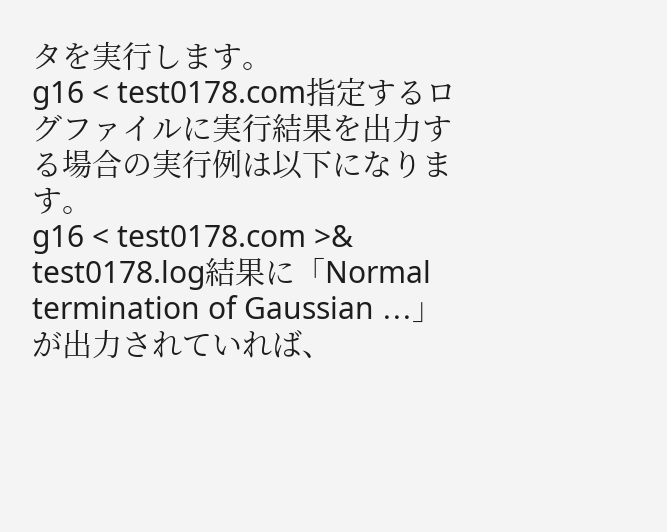タを実行します。
g16 < test0178.com指定するログファイルに実行結果を出力する場合の実行例は以下になります。
g16 < test0178.com >& test0178.log結果に「Normal termination of Gaussian ...」が出力されていれば、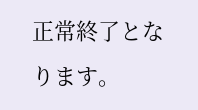正常終了となります。